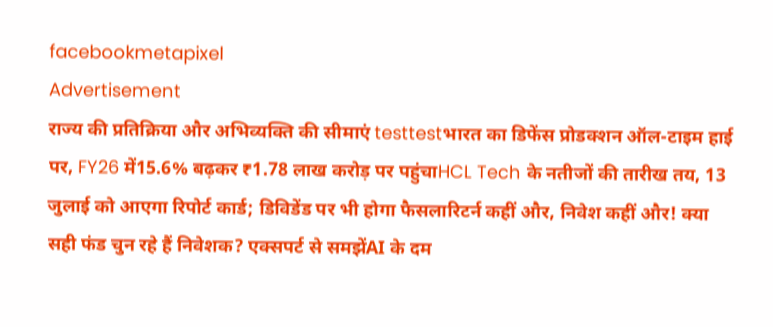facebookmetapixel
Advertisement
राज्य की प्रतिक्रिया और अभिव्यक्ति की सीमाएं testtestभारत का डिफेंस प्रोडक्शन ऑल-टाइम हाई पर, FY26 में15.6% बढ़कर ₹1.78 लाख करोड़ पर पहुंचाHCL Tech के नतीजों की तारीख तय, 13 जुलाई को आएगा रिपोर्ट कार्ड; डिविडेंड पर भी होगा फैसलारिटर्न कहीं और, निवेश कहीं और! क्या सही फंड चुन रहे हैं निवेशक? एक्सपर्ट से समझेंAI के दम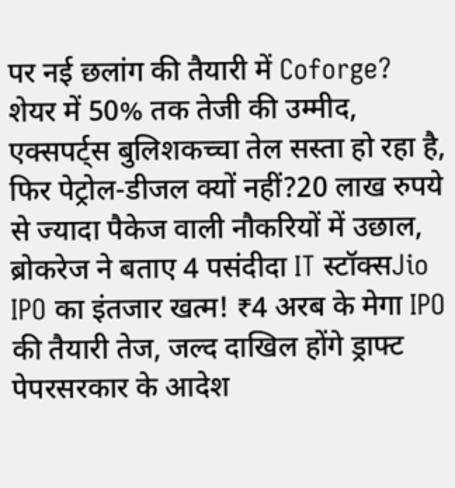पर नई छलांग की तैयारी में Coforge? शेयर में 50% तक तेजी की उम्मीद, एक्सपर्ट्स बुलिशकच्चा तेल सस्ता हो रहा है, फिर पेट्रोल-डीजल क्यों नहीं?20 लाख रुपये से ज्यादा पैकेज वाली नौकरियों में उछाल, ब्रोकरेज ने बताए 4 पसंदीदा IT स्टॉक्सJio IPO का इंतजार खत्म! ₹4 अरब के मेगा IPO की तैयारी तेज, जल्द दाखिल होंगे ड्राफ्ट पेपरसरकार के आदेश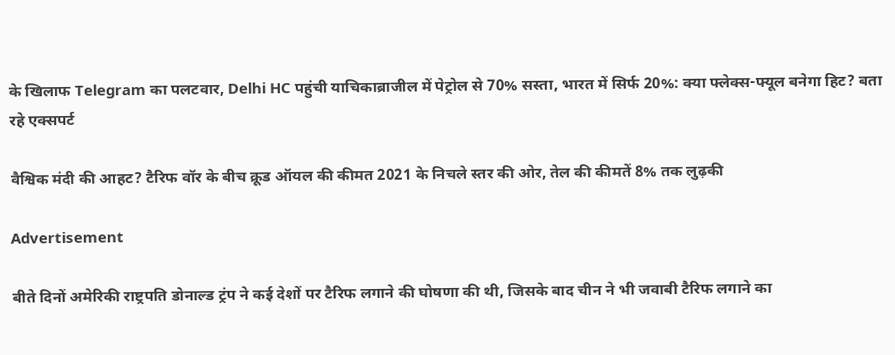के खिलाफ Telegram का पलटवार, Delhi HC पहुंची याचिकाब्राजील में पेट्रोल से 70% सस्ता, भारत में सिर्फ 20%: क्या फ्लेक्स-फ्यूल बनेगा हिट? बता रहे एक्सपर्ट

वैश्विक मंदी की आहट? टैरिफ वॉर के बीच क्रूड ऑयल की कीमत 2021 के निचले स्तर की ओर, तेल की कीमतें 8% तक लुढ़की

Advertisement

बीते दिनों अमेरिकी राष्ट्रपति डोनाल्ड ट्रंप ने कई देशों पर टैरिफ लगाने की घोषणा की थी, जिसके बाद चीन ने भी जवाबी टैरिफ लगाने का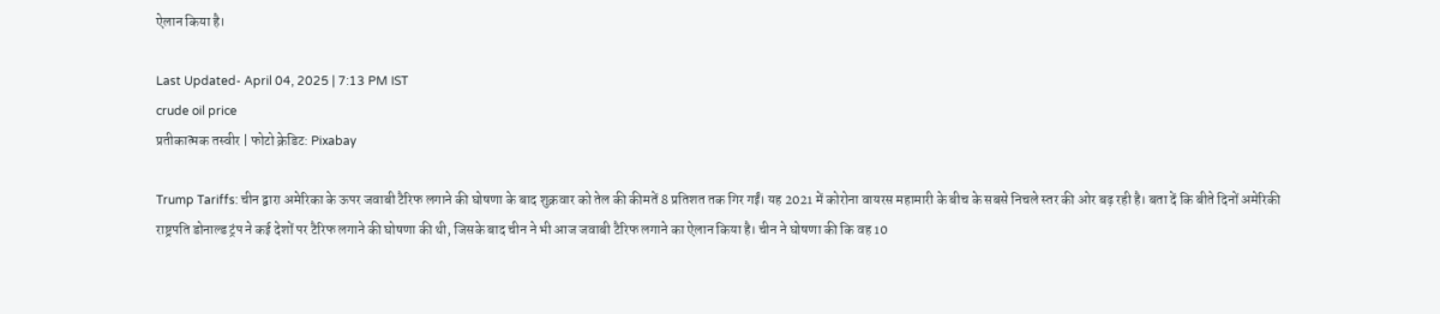ऐलान किया है।

Last Updated- April 04, 2025 | 7:13 PM IST
crude oil price
प्रतीकात्मक तस्वीर | फोटो क्रेडिट: Pixabay

Trump Tariffs: चीन द्वारा अमेरिका के ऊपर जवाबी टैरिफ लगाने की घोषणा के बाद शुक्रवार को तेल की कीमतें 8 प्रतिशत तक गिर गईं। यह 2021 में कोरोना वायरस महामारी के बीच के सबसे निचले स्तर की ओर बढ़ रही है। बता दें कि बीते दिनों अमेरिकी राष्ट्रपति डोनाल्ड ट्रंप ने कई देशों पर टैरिफ लगाने की घोषणा की थी, जिसके बाद चीन ने भी आज जवाबी टैरिफ लगाने का ऐलान किया है। चीन ने घोषणा की कि वह 10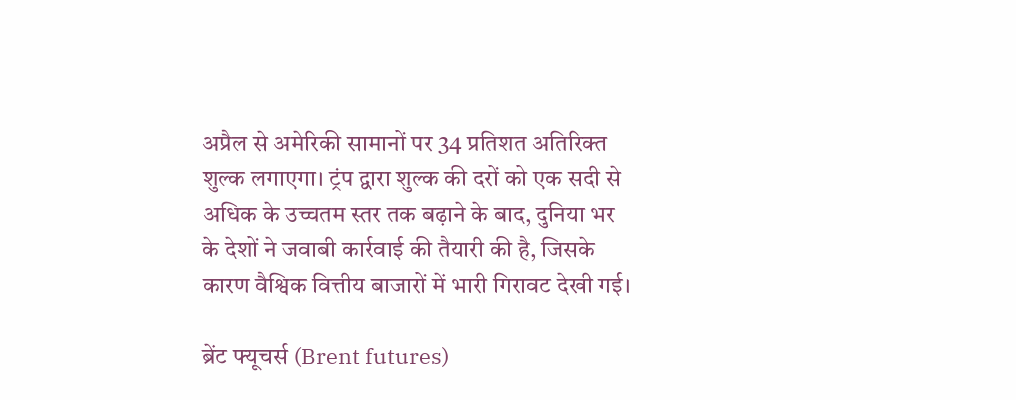अप्रैल से अमेरिकी सामानों पर 34 प्रतिशत अतिरिक्त शुल्क लगाएगा। ट्रंप द्वारा शुल्क की दरों को एक सदी से अधिक के उच्चतम स्तर तक बढ़ाने के बाद, दुनिया भर के देशों ने जवाबी कार्रवाई की तैयारी की है, जिसके कारण वैश्विक वित्तीय बाजारों में भारी गिरावट देखी गई।

ब्रेंट फ्यूचर्स (Brent futures)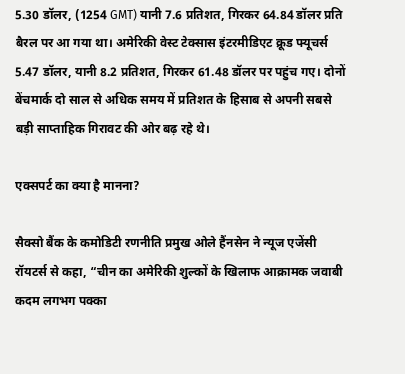5.30 डॉलर, (1254 GMT) यानी 7.6 प्रतिशत, गिरकर 64.84 डॉलर प्रति बैरल पर आ गया था। अमेरिकी वेस्ट टेक्सास इंटरमीडिएट क्रूड फ्यूचर्स 5.47 डॉलर, यानी 8.2 प्रतिशत, गिरकर 61.48 डॉलर पर पहुंच गए। दोनों बेंचमार्क दो साल से अधिक समय में प्रतिशत के हिसाब से अपनी सबसे बड़ी साप्ताहिक गिरावट की ओर बढ़ रहे थे।

एक्सपर्ट का क्या है मानना?

सैक्सो बैंक के कमोडिटी रणनीति प्रमुख ओले हैंनसेन ने न्यूज एजेंसी रॉयटर्स से कहा, “चीन का अमेरिकी शुल्कों के खिलाफ आक्रामक जवाबी कदम लगभग पक्का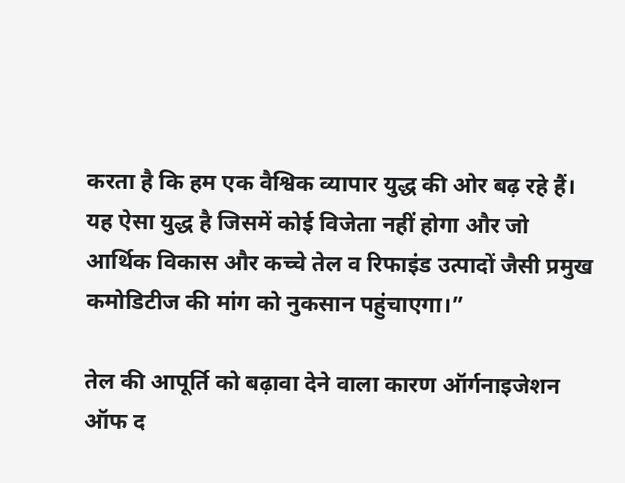करता है कि हम एक वैश्विक व्यापार युद्ध की ओर बढ़ रहे हैं। यह ऐसा युद्ध है जिसमें कोई विजेता नहीं होगा और जो आर्थिक विकास और कच्चे तेल व रिफाइंड उत्पादों जैसी प्रमुख कमोडिटीज की मांग को नुकसान पहुंचाएगा।”

तेल की आपूर्ति को बढ़ावा देने वाला कारण ऑर्गनाइजेशन ऑफ द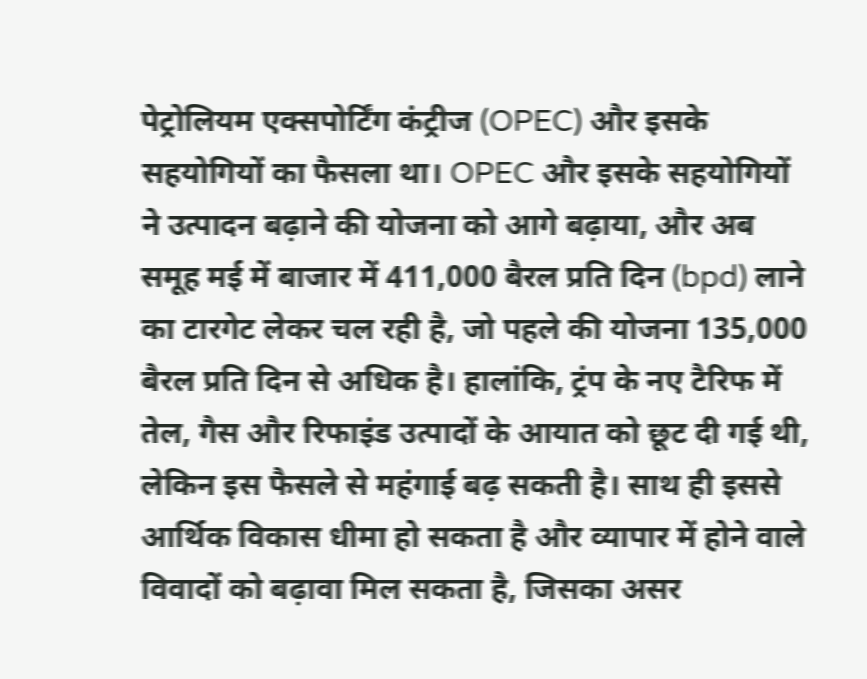पेट्रोलियम एक्सपोर्टिंग कंट्रीज (OPEC) और इसके सहयोगियों का फैसला था। OPEC और इसके सहयोगियों ने उत्पादन बढ़ाने की योजना को आगे बढ़ाया, और अब समूह मई में बाजार में 411,000 बैरल प्रति दिन (bpd) लाने का टारगेट लेकर चल रही है, जो पहले की योजना 135,000 बैरल प्रति दिन से अधिक है। हालांकि, ट्रंप के नए टैरिफ में तेल, गैस और रिफाइंड उत्पादों के आयात को छूट दी गई थी, लेकिन इस फैसले से महंगाई बढ़ सकती है। साथ ही इससे आर्थिक विकास धीमा हो सकता है और व्यापार में होने वाले विवादों को बढ़ावा मिल सकता है, जिसका असर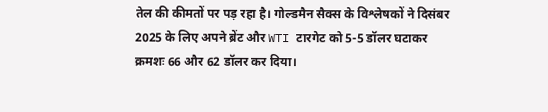तेल की कीमतों पर पड़ रहा है। गोल्डमैन सैक्स के विश्लेषकों ने दिसंबर 2025 के लिए अपने ब्रेंट और WTI टारगेट को 5-5 डॉलर घटाकर क्रमशः 66 और 62 डॉलर कर दिया।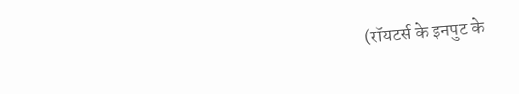(रॉयटर्स के इनपुट के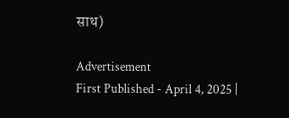साथ)

Advertisement
First Published - April 4, 2025 |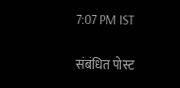7:07 PM IST

संबंधित पोस्ट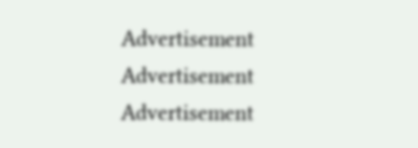Advertisement
Advertisement
Advertisement